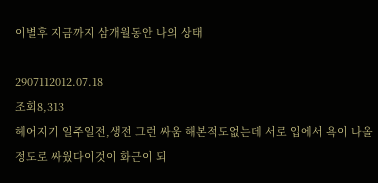이별후 지금까지 삼개월동안 나의 상태

2907112012.07.18
조회8,313
헤어지기 일주일전,생전 그런 싸움 해본적도없는데 서로 입에서 욕이 나올정도로 싸웠다이것이 화근이 되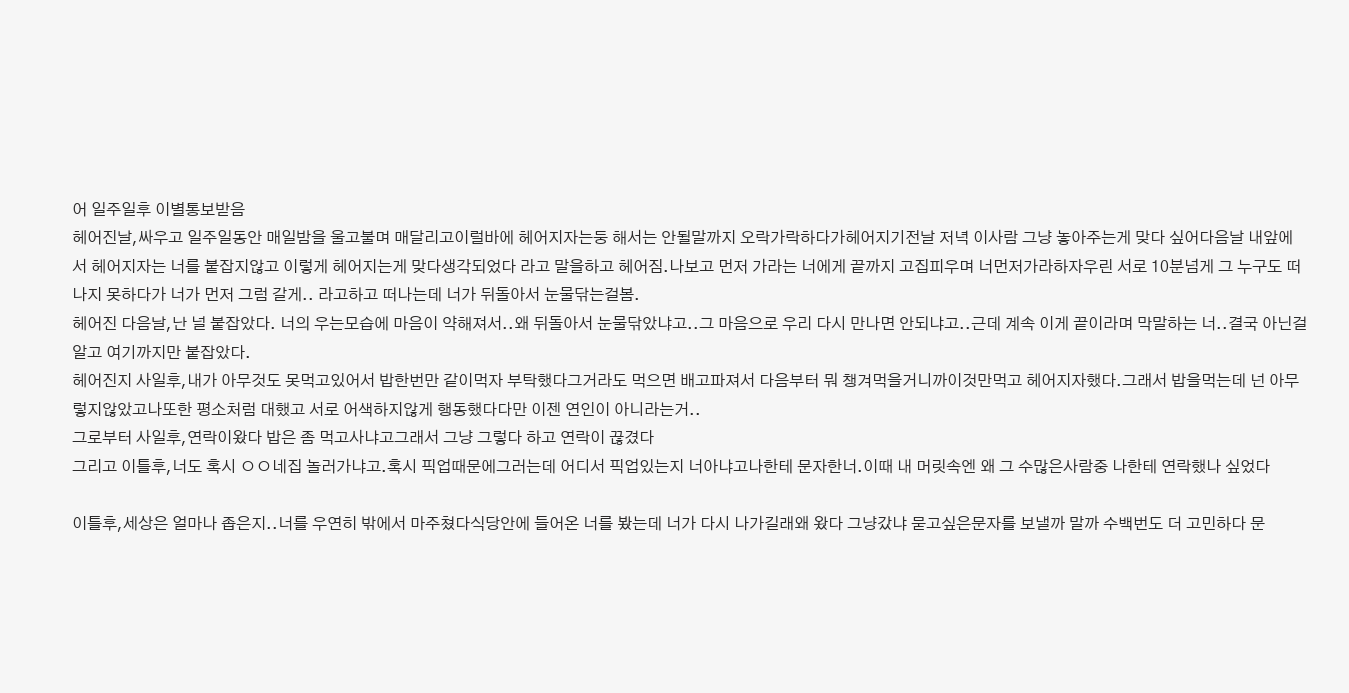어 일주일후 이별통보받음
헤어진날,싸우고 일주일동안 매일밤을 울고불며 매달리고이럴바에 헤어지자는둥 해서는 안될말까지 오락가락하다가헤어지기전날 저녁 이사람 그냥 놓아주는게 맞다 싶어다음날 내앞에서 헤어지자는 너를 붙잡지않고 이렇게 헤어지는게 맞다생각되었다 라고 말을하고 헤어짐.나보고 먼저 가라는 너에게 끝까지 고집피우며 너먼저가라하자우린 서로 10분넘게 그 누구도 떠나지 못하다가 너가 먼저 그럼 갈게.. 라고하고 떠나는데 너가 뒤돌아서 눈물닦는걸봄.
헤어진 다음날,난 널 붙잡았다. 너의 우는모습에 마음이 약해져서..왜 뒤돌아서 눈물닦았냐고..그 마음으로 우리 다시 만나면 안되냐고..근데 계속 이게 끝이라며 막말하는 너..결국 아닌걸 알고 여기까지만 붙잡았다.
헤어진지 사일후,내가 아무것도 못먹고있어서 밥한번만 같이먹자 부탁했다그거라도 먹으면 배고파져서 다음부터 뭐 챙겨먹을거니까이것만먹고 헤어지자했다.그래서 밥을먹는데 넌 아무렇지않았고나또한 평소처럼 대했고 서로 어색하지않게 행동했다다만 이젠 연인이 아니라는거..
그로부터 사일후,연락이왔다 밥은 좀 먹고사냐고그래서 그냥 그렇다 하고 연락이 끊겼다
그리고 이틀후,너도 혹시 ㅇㅇ네집 놀러가냐고.혹시 픽업때문에그러는데 어디서 픽업있는지 너아냐고나한테 문자한너.이때 내 머릿속엔 왜 그 수많은사람중 나한테 연락했나 싶었다

이틀후,세상은 얼마나 좁은지..너를 우연히 밖에서 마주쳤다식당안에 들어온 너를 봤는데 너가 다시 나가길래왜 왔다 그냥갔냐 묻고싶은문자를 보낼까 말까 수백번도 더 고민하다 문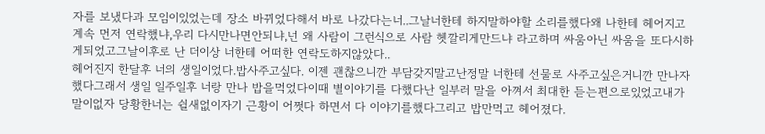자를 보냈다과 모임이있었는데 장소 바뀌었다해서 바로 나갔다는너..그날너한테 하지말하야할 소리를했다왜 나한테 헤어지고 계속 먼저 연락했냐,우리 다시만나면안되냐,넌 왜 사람이 그런식으로 사람 헷깔리게만드냐 라고하며 싸움아닌 싸움을 또다시하게되었고그날이후로 난 더이상 너한테 어떠한 연락도하지않았다..
헤어진지 한달후 너의 생일이었다.밥사주고싶다. 이젠 괜찮으니깐 부담갖지말고난정말 너한테 선물로 사주고싶은거니깐 만나자했다그래서 생일 일주일후 너랑 만나 밥을먹었다이때 별이야기를 다했다난 일부러 말을 아껴서 최대한 듣는편으로있었고내가 말이없자 당황한너는 쉴새없이자기 근황이 어쩟다 하면서 다 이야기를했다그리고 밥만먹고 헤어졌다.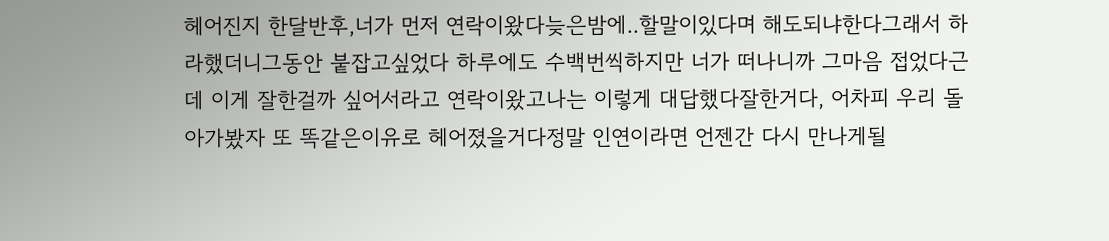헤어진지 한달반후,너가 먼저 연락이왔다늦은밤에..할말이있다며 해도되냐한다그래서 하라했더니그동안 붙잡고싶었다 하루에도 수백번씩하지만 너가 떠나니까 그마음 접었다근데 이게 잘한걸까 싶어서라고 연락이왔고나는 이렇게 대답했다잘한거다, 어차피 우리 돌아가봤자 또 똑같은이유로 헤어졌을거다정말 인연이라면 언젠간 다시 만나게될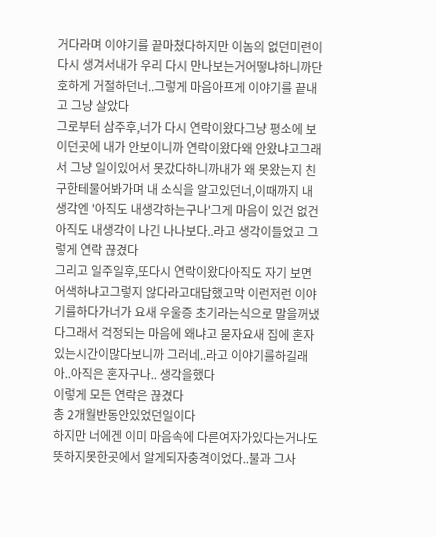거다라며 이야기를 끝마쳤다하지만 이놈의 없던미련이 다시 생겨서내가 우리 다시 만나보는거어떻냐하니까단호하게 거절하던너..그렇게 마음아프게 이야기를 끝내고 그냥 살았다
그로부터 삼주후,너가 다시 연락이왔다그냥 평소에 보이던곳에 내가 안보이니까 연락이왔다왜 안왔냐고그래서 그냥 일이있어서 못갔다하니까내가 왜 못왔는지 친구한테물어봐가며 내 소식을 알고있던너,이때까지 내생각엔 '아직도 내생각하는구나'그게 마음이 있건 없건 아직도 내생각이 나긴 나나보다..라고 생각이들었고 그렇게 연락 끊겼다
그리고 일주일후,또다시 연락이왔다아직도 자기 보면 어색하냐고그렇지 않다라고대답했고막 이런저런 이야기를하다가너가 요새 우울증 초기라는식으로 말을꺼냈다그래서 걱정되는 마음에 왜냐고 묻자요새 집에 혼자있는시간이많다보니까 그러네..라고 이야기를하길래아..아직은 혼자구나.. 생각을했다
이렇게 모든 연락은 끊겼다
총 2개월반동안있었던일이다
하지만 너에겐 이미 마음속에 다른여자가있다는거나도뜻하지못한곳에서 알게되자충격이었다..불과 그사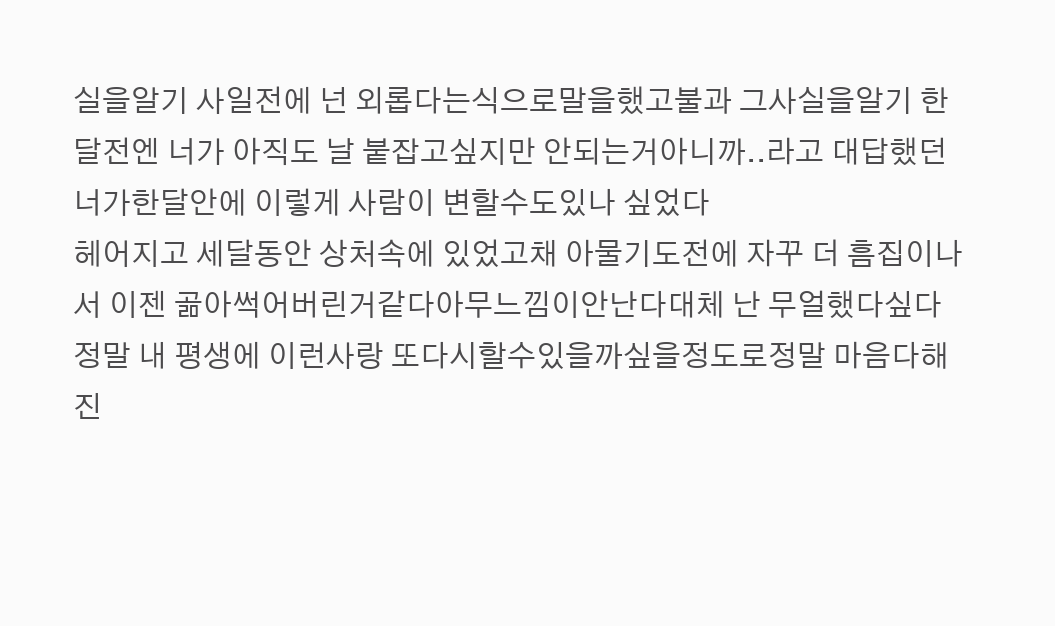실을알기 사일전에 넌 외롭다는식으로말을했고불과 그사실을알기 한달전엔 너가 아직도 날 붙잡고싶지만 안되는거아니까..라고 대답했던너가한달안에 이렇게 사람이 변할수도있나 싶었다
헤어지고 세달동안 상처속에 있었고채 아물기도전에 자꾸 더 흠집이나서 이젠 곪아썩어버린거같다아무느낌이안난다대체 난 무얼했다싶다
정말 내 평생에 이런사랑 또다시할수있을까싶을정도로정말 마음다해 진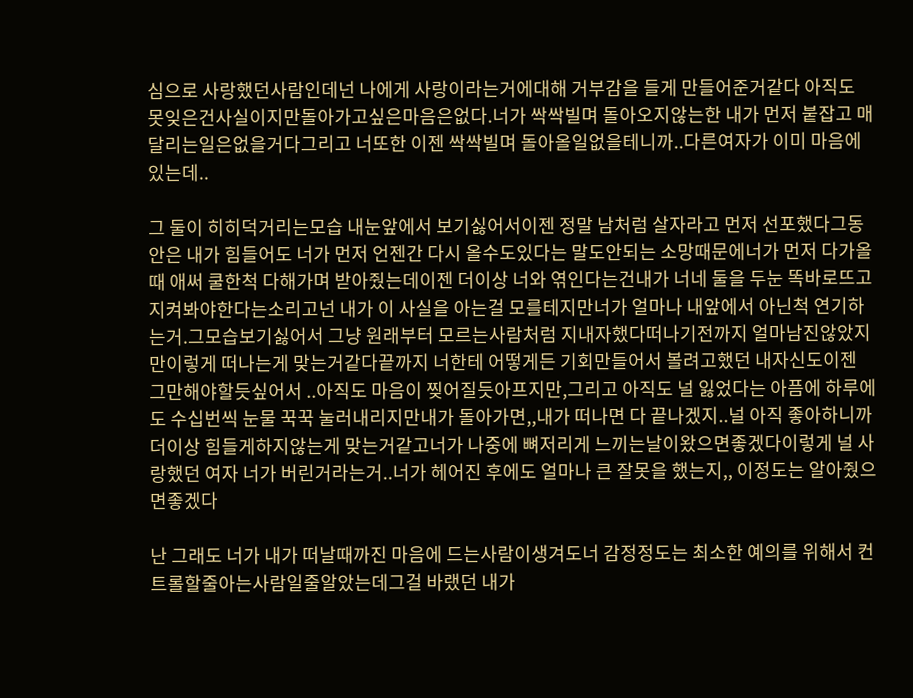심으로 사랑했던사람인데넌 나에게 사랑이라는거에대해 거부감을 들게 만들어준거같다 아직도 못잊은건사실이지만돌아가고싶은마음은없다.너가 싹싹빌며 돌아오지않는한 내가 먼저 붙잡고 매달리는일은없을거다그리고 너또한 이젠 싹싹빌며 돌아올일없을테니까..다른여자가 이미 마음에 있는데..

그 둘이 히히덕거리는모습 내눈앞에서 보기싫어서이젠 정말 남처럼 살자라고 먼저 선포했다그동안은 내가 힘들어도 너가 먼저 언젠간 다시 올수도있다는 말도안되는 소망때문에너가 먼저 다가올때 애써 쿨한척 다해가며 받아줬는데이젠 더이상 너와 엮인다는건내가 너네 둘을 두눈 똑바로뜨고 지켜봐야한다는소리고넌 내가 이 사실을 아는걸 모를테지만너가 얼마나 내앞에서 아닌척 연기하는거.그모습보기싫어서 그냥 원래부터 모르는사람처럼 지내자했다떠나기전까지 얼마남진않았지만이렇게 떠나는게 맞는거같다끝까지 너한테 어떻게든 기회만들어서 볼려고했던 내자신도이젠 그만해야할듯싶어서 ..아직도 마음이 찢어질듯아프지만,그리고 아직도 널 잃었다는 아픔에 하루에도 수십번씩 눈물 꾹꾹 눌러내리지만내가 돌아가면,,내가 떠나면 다 끝나겠지..널 아직 좋아하니까 더이상 힘들게하지않는게 맞는거같고너가 나중에 뼈저리게 느끼는날이왔으면좋겠다이렇게 널 사랑했던 여자 너가 버린거라는거..너가 헤어진 후에도 얼마나 큰 잘못을 했는지,, 이정도는 알아줬으면좋겠다

난 그래도 너가 내가 떠날때까진 마음에 드는사람이생겨도너 감정정도는 최소한 예의를 위해서 컨트롤할줄아는사람일줄알았는데그걸 바랬던 내가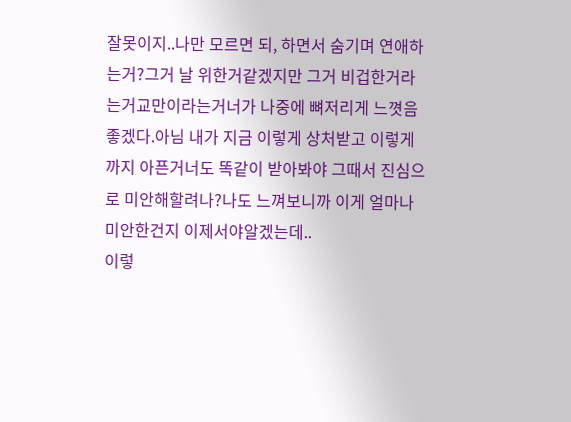잘못이지..나만 모르면 되, 하면서 숨기며 연애하는거?그거 날 위한거같겠지만 그거 비겁한거라는거교만이라는거너가 나중에 뼈저리게 느꼇음좋겠다.아님 내가 지금 이렇게 상처받고 이렇게까지 아픈거너도 똑같이 받아봐야 그때서 진심으로 미안해할려나?나도 느껴보니까 이게 얼마나 미안한건지 이제서야알겠는데..
이렇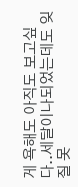게 욕해도 아직도 보고싶다..세달이나되었는데도 잊질 못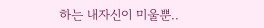하는 내자신이 미울뿐..